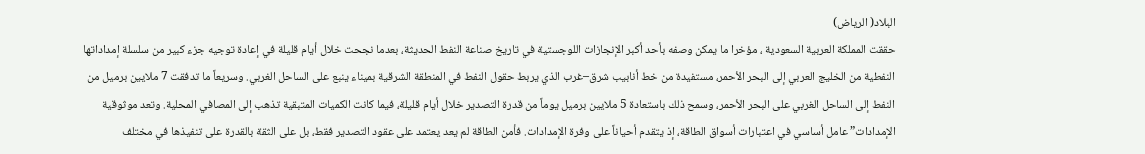البلاد( الرياض)
حققت المملكة العربية السعودية ، مؤخرا ما يمكن وصفه بأحد أكبر الإنجازات اللوجستية في تاريخ صناعة النفط الحديثة، بعدما نجحت خلال أيام قليلة في إعادة توجيه جزء كبير من سلسلة إمداداتها النفطية من الخليج العربي إلى البحر الأحمر، مستفيدة من خط أنابيب شرق–غرب الذي يربط حقول النفط في المنطقة الشرقية بميناء ينبع على الساحل الغربي. وسريعاً ما تدفقت 7 ملايين برميل من النفط إلى الساحل الغربي على البحر الأحمر، وسمح ذلك باستعادة 5 ملايين برميل يوماً من قدرة التصدير خلال أيام قليلة، فيما كانت الكميات المتبقية تذهب إلى المصافي المحلية. وتعد موثوقية الإمدادات” عامل أساسي في اعتبارات أسواق الطاقة، إذ يتقدم أحياناً على وفرة الإمدادات. فأمن الطاقة لم يعد يعتمد على عقود التصدير فقط، بل على الثقة بالقدرة على تنفيذها في مختلف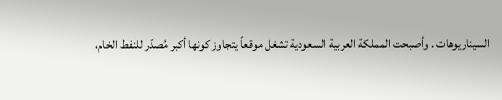السيناريوهات . وأصبحت المملكة العربية السعودية تشغل موقعاً يتجاوز كونها أكبر مُصدّر للنفط الخام،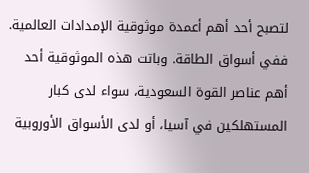لتصبح أحد أهم أعمدة موثوقية الإمدادات العالمية. ففي أسواق الطاقة. وباتت هذه الموثوقية أحد أهم عناصر القوة السعودية، سواء لدى كبار المستهلكين في آسيا، أو لدى الأسواق الأوروبية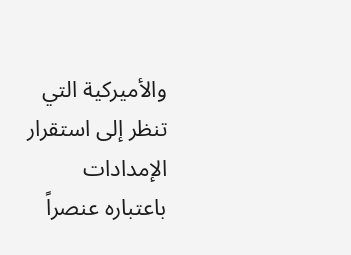والأميركية التي تنظر إلى استقرار الإمدادات باعتباره عنصراً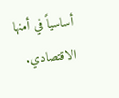أساسياً في أمنها الاقتصادي.